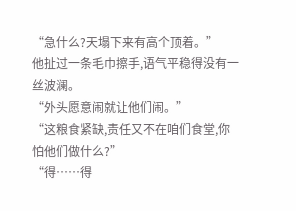“急什么?天塌下来有高个顶着。”
他扯过一条毛巾擦手,语气平稳得没有一丝波澜。
“外头愿意闹就让他们闹。”
“这粮食紧缺,责任又不在咱们食堂,你怕他们做什么?”
“得……得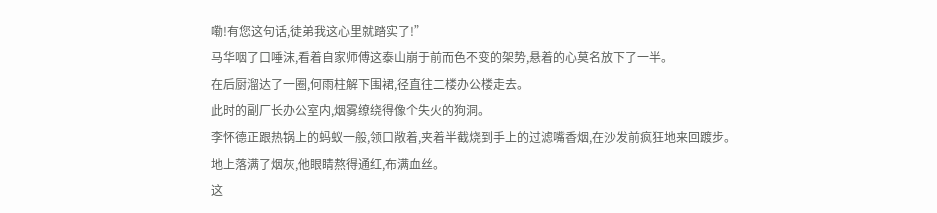嘞!有您这句话,徒弟我这心里就踏实了!”
马华咽了口唾沫,看着自家师傅这泰山崩于前而色不变的架势,悬着的心莫名放下了一半。
在后厨溜达了一圈,何雨柱解下围裙,径直往二楼办公楼走去。
此时的副厂长办公室内,烟雾缭绕得像个失火的狗洞。
李怀德正跟热锅上的蚂蚁一般,领口敞着,夹着半截烧到手上的过滤嘴香烟,在沙发前疯狂地来回踱步。
地上落满了烟灰,他眼睛熬得通红,布满血丝。
这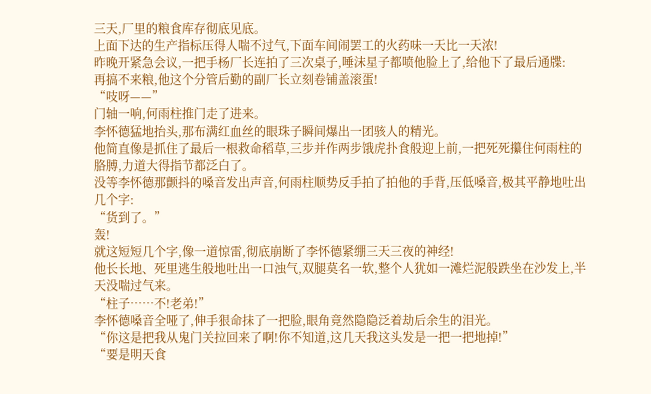三天,厂里的粮食库存彻底见底。
上面下达的生产指标压得人喘不过气,下面车间闹罢工的火药味一天比一天浓!
昨晚开紧急会议,一把手杨厂长连拍了三次桌子,唾沫星子都喷他脸上了,给他下了最后通牒:
再搞不来粮,他这个分管后勤的副厂长立刻卷铺盖滚蛋!
“吱呀——”
门轴一响,何雨柱推门走了进来。
李怀德猛地抬头,那布满红血丝的眼珠子瞬间爆出一团骇人的精光。
他简直像是抓住了最后一根救命稻草,三步并作两步饿虎扑食般迎上前,一把死死攥住何雨柱的胳膊,力道大得指节都泛白了。
没等李怀德那颤抖的嗓音发出声音,何雨柱顺势反手拍了拍他的手背,压低嗓音,极其平静地吐出几个字:
“货到了。”
轰!
就这短短几个字,像一道惊雷,彻底崩断了李怀德紧绷三天三夜的神经!
他长长地、死里逃生般地吐出一口浊气,双腿莫名一软,整个人犹如一滩烂泥般跌坐在沙发上,半天没喘过气来。
“柱子……不!老弟!”
李怀德嗓音全哑了,伸手狠命抹了一把脸,眼角竟然隐隐泛着劫后余生的泪光。
“你这是把我从鬼门关拉回来了啊!你不知道,这几天我这头发是一把一把地掉!”
“要是明天食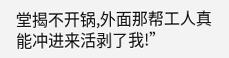堂揭不开锅,外面那帮工人真能冲进来活剥了我!”